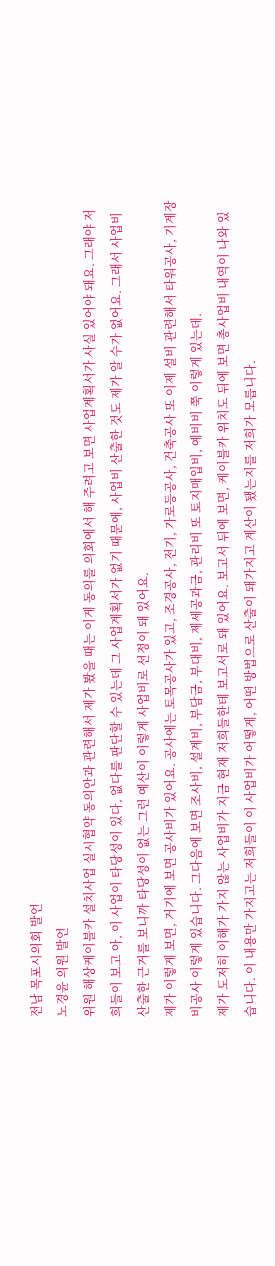전남 목포시의회 발언
노경윤 의원 발언
위원 해상케이블카 설치사업 실시협약 동의안과 관련해서 제가 봤을 때는 이게 동의를 의회에서 해 주려고 보면 사업계획서가 사실 있어야 돼요. 그래야 저희들이 보고 아, 이 사업이 타당성이 있다, 없다를 판단할 수 있는데 그 사업계획서가 없기 때문에, 사업비 산출한 것도 제가 알 수가 없어요. 그래서 사업비 산출한 근거를 보니까 타당성이 없는 그런 예산이 이렇게 사업비로 선정이 돼 있어요.
제가 이렇게 보면, 거기에 보면 공사비가 있어요. 공사에는 토목공사가 있고, 조경공사, 전기, 가로등공사, 건축공사 또 이제 설비 관련해서 타워공사, 기계장비공사 이렇게 있습니다. 그다음에 보면 조사비, 설계비, 부담금, 부대비, 제세공과금, 관리비 또 토지매입비, 예비비 쭉 이렇게 있는데.
제가 도저히 이해가 가지 않는 사업비가 지금 현재 저희들한테 보고서로 돼 있어요. 보고서 뒤에 보면, 케이블카 위치도 뒤에 보면 총사업비 내역이 나와 있습니다. 이 내용만 가지고는 저희들이 이 사업비가 어떻게, 어떤 방법으로 산출이 돼가지고 계산이 됐는지를 저희가 모릅니다.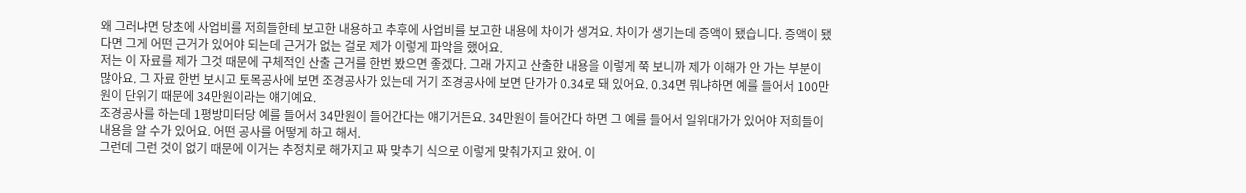왜 그러냐면 당초에 사업비를 저희들한테 보고한 내용하고 추후에 사업비를 보고한 내용에 차이가 생겨요. 차이가 생기는데 증액이 됐습니다. 증액이 됐다면 그게 어떤 근거가 있어야 되는데 근거가 없는 걸로 제가 이렇게 파악을 했어요.
저는 이 자료를 제가 그것 때문에 구체적인 산출 근거를 한번 봤으면 좋겠다. 그래 가지고 산출한 내용을 이렇게 쭉 보니까 제가 이해가 안 가는 부분이 많아요. 그 자료 한번 보시고 토목공사에 보면 조경공사가 있는데 거기 조경공사에 보면 단가가 0.34로 돼 있어요. 0.34면 뭐냐하면 예를 들어서 100만원이 단위기 때문에 34만원이라는 얘기예요.
조경공사를 하는데 1평방미터당 예를 들어서 34만원이 들어간다는 얘기거든요. 34만원이 들어간다 하면 그 예를 들어서 일위대가가 있어야 저희들이 내용을 알 수가 있어요. 어떤 공사를 어떻게 하고 해서.
그런데 그런 것이 없기 때문에 이거는 추정치로 해가지고 짜 맞추기 식으로 이렇게 맞춰가지고 왔어. 이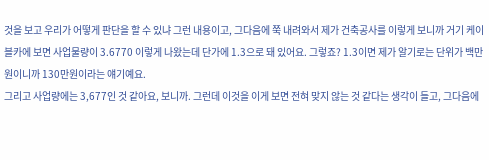것을 보고 우리가 어떻게 판단을 할 수 있냐 그런 내용이고, 그다음에 쭉 내려와서 제가 건축공사를 이렇게 보니까 거기 케이블카에 보면 사업물량이 3.6770 이렇게 나왔는데 단가에 1.3으로 돼 있어요. 그렇죠? 1.3이면 제가 알기로는 단위가 백만원이니까 130만원이라는 얘기예요.
그리고 사업량에는 3,677인 것 같아요, 보니까. 그런데 이것을 이게 보면 전혀 맞지 않는 것 같다는 생각이 들고, 그다음에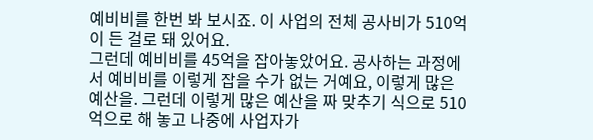예비비를 한번 봐 보시죠. 이 사업의 전체 공사비가 510억이 든 걸로 돼 있어요.
그런데 예비비를 45억을 잡아놓았어요. 공사하는 과정에서 예비비를 이렇게 잡을 수가 없는 거예요, 이렇게 많은 예산을. 그런데 이렇게 많은 예산을 짜 맞추기 식으로 510억으로 해 놓고 나중에 사업자가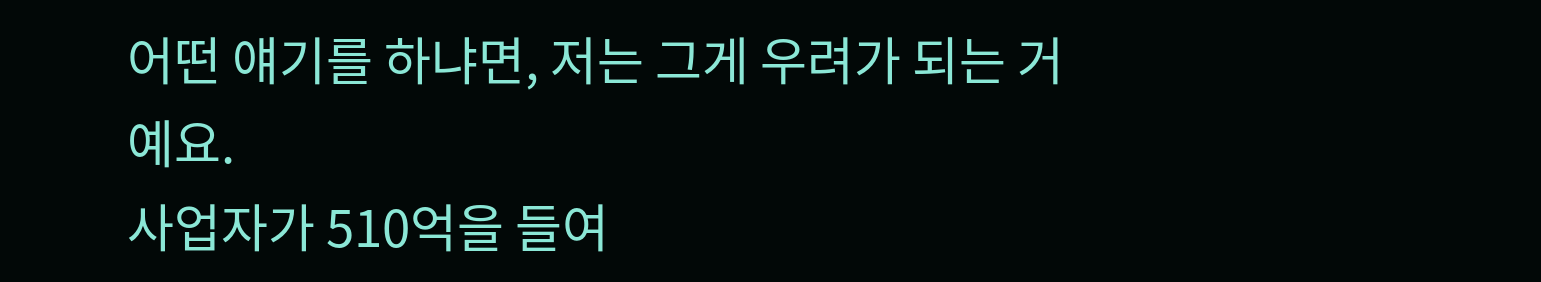어떤 얘기를 하냐면, 저는 그게 우려가 되는 거예요.
사업자가 510억을 들여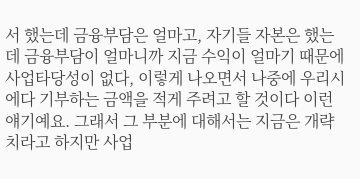서 했는데 금융부담은 얼마고, 자기들 자본은 했는데 금융부담이 얼마니까 지금 수익이 얼마기 때문에 사업타당성이 없다, 이렇게 나오면서 나중에 우리시에다 기부하는 금액을 적게 주려고 할 것이다 이런 얘기예요. 그래서 그 부분에 대해서는 지금은 개략치라고 하지만 사업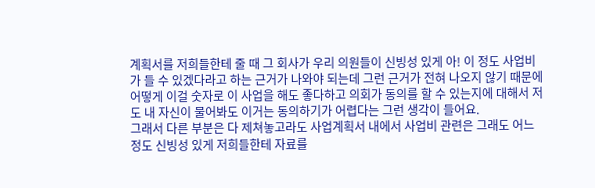계획서를 저희들한테 줄 때 그 회사가 우리 의원들이 신빙성 있게 아! 이 정도 사업비가 들 수 있겠다라고 하는 근거가 나와야 되는데 그런 근거가 전혀 나오지 않기 때문에 어떻게 이걸 숫자로 이 사업을 해도 좋다하고 의회가 동의를 할 수 있는지에 대해서 저도 내 자신이 물어봐도 이거는 동의하기가 어렵다는 그런 생각이 들어요.
그래서 다른 부분은 다 제쳐놓고라도 사업계획서 내에서 사업비 관련은 그래도 어느 정도 신빙성 있게 저희들한테 자료를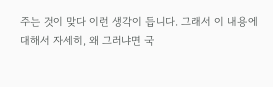주는 것이 맞다 이런 생각이 듭니다. 그래서 이 내용에 대해서 자세히, 왜 그러냐면 국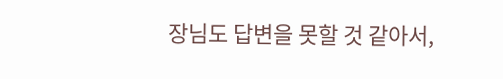장님도 답변을 못할 것 같아서,